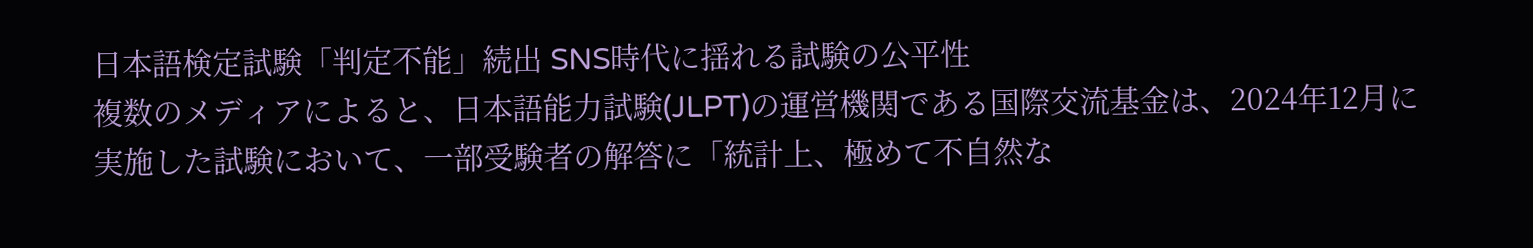日本語検定試験「判定不能」続出 SNS時代に揺れる試験の公平性
複数のメディアによると、日本語能力試験(JLPT)の運営機関である国際交流基金は、2024年12月に実施した試験において、一部受験者の解答に「統計上、極めて不自然な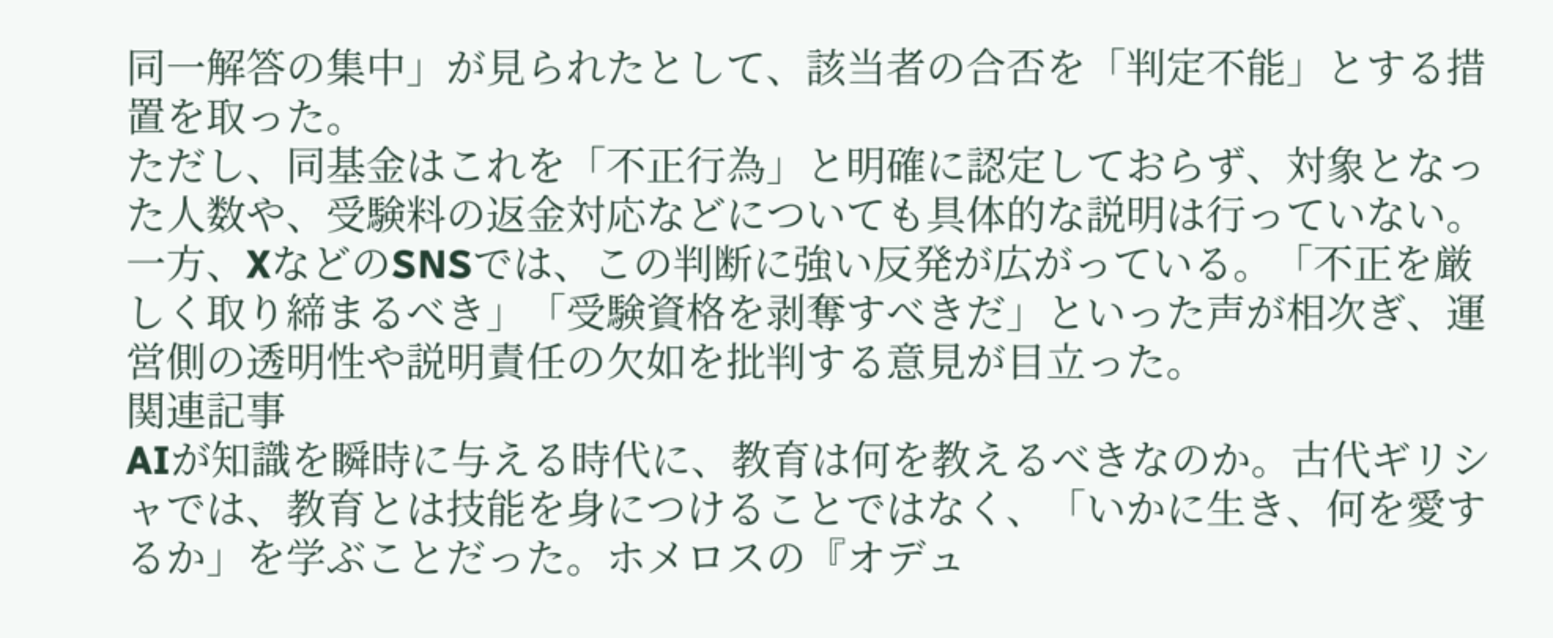同一解答の集中」が見られたとして、該当者の合否を「判定不能」とする措置を取った。
ただし、同基金はこれを「不正行為」と明確に認定しておらず、対象となった人数や、受験料の返金対応などについても具体的な説明は行っていない。
一方、XなどのSNSでは、この判断に強い反発が広がっている。「不正を厳しく取り締まるべき」「受験資格を剥奪すべきだ」といった声が相次ぎ、運営側の透明性や説明責任の欠如を批判する意見が目立った。
関連記事
AIが知識を瞬時に与える時代に、教育は何を教えるべきなのか。古代ギリシャでは、教育とは技能を身につけることではなく、「いかに生き、何を愛するか」を学ぶことだった。ホメロスの『オデュ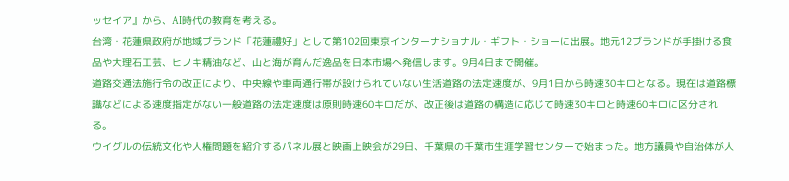ッセイア』から、AI時代の教育を考える。
台湾・花蓮県政府が地域ブランド「花蓮禮好」として第102回東京インターナショナル・ギフト・ショーに出展。地元12ブランドが手掛ける食品や大理石工芸、ヒノキ精油など、山と海が育んだ逸品を日本市場へ発信します。9月4日まで開催。
道路交通法施行令の改正により、中央線や車両通行帯が設けられていない生活道路の法定速度が、9月1日から時速30キロとなる。現在は道路標識などによる速度指定がない一般道路の法定速度は原則時速60キロだが、改正後は道路の構造に応じて時速30キロと時速60キロに区分される。
ウイグルの伝統文化や人権問題を紹介するパネル展と映画上映会が29日、千葉県の千葉市生涯学習センターで始まった。地方議員や自治体が人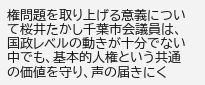権問題を取り上げる意義について桜井たかし千葉市会議員は、国政レベルの動きが十分でない中でも、基本的人権という共通の価値を守り、声の届きにく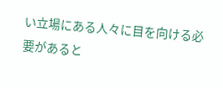い立場にある人々に目を向ける必要があると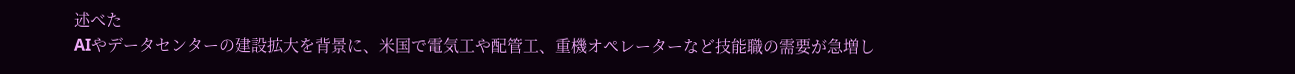述べた
AIやデータセンターの建設拡大を背景に、米国で電気工や配管工、重機オペレーターなど技能職の需要が急増し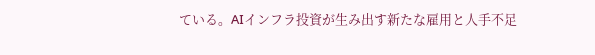ている。AIインフラ投資が生み出す新たな雇用と人手不足